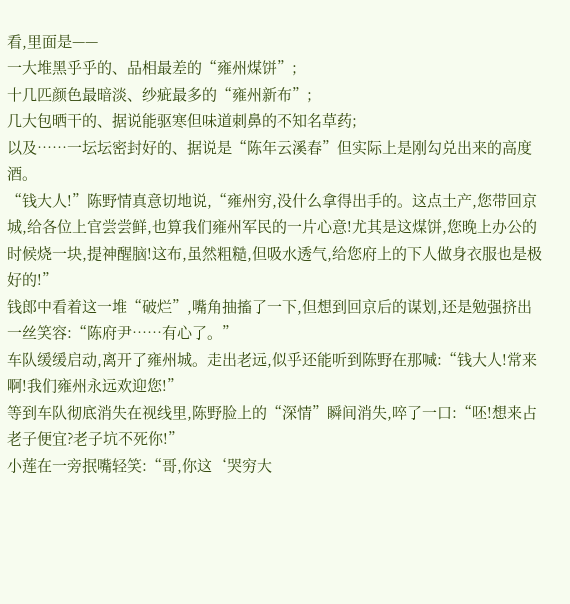看,里面是——
一大堆黑乎乎的、品相最差的“雍州煤饼”;
十几匹颜色最暗淡、纱疵最多的“雍州新布”;
几大包晒干的、据说能驱寒但味道刺鼻的不知名草药;
以及……一坛坛密封好的、据说是“陈年云溪春”但实际上是刚勾兑出来的高度酒。
“钱大人!”陈野情真意切地说,“雍州穷,没什么拿得出手的。这点土产,您带回京城,给各位上官尝尝鲜,也算我们雍州军民的一片心意!尤其是这煤饼,您晚上办公的时候烧一块,提神醒脑!这布,虽然粗糙,但吸水透气,给您府上的下人做身衣服也是极好的!”
钱郎中看着这一堆“破烂”,嘴角抽搐了一下,但想到回京后的谋划,还是勉强挤出一丝笑容:“陈府尹……有心了。”
车队缓缓启动,离开了雍州城。走出老远,似乎还能听到陈野在那喊:“钱大人!常来啊!我们雍州永远欢迎您!”
等到车队彻底消失在视线里,陈野脸上的“深情”瞬间消失,啐了一口:“呸!想来占老子便宜?老子坑不死你!”
小莲在一旁抿嘴轻笑:“哥,你这‘哭穷大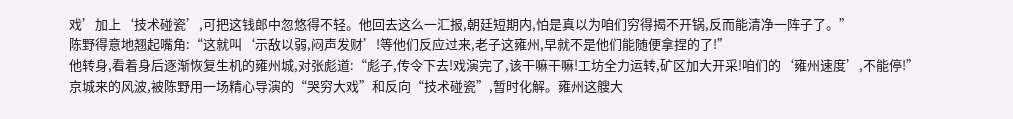戏’加上‘技术碰瓷’,可把这钱郎中忽悠得不轻。他回去这么一汇报,朝廷短期内,怕是真以为咱们穷得揭不开锅,反而能清净一阵子了。”
陈野得意地翘起嘴角:“这就叫‘示敌以弱,闷声发财’!等他们反应过来,老子这雍州,早就不是他们能随便拿捏的了!”
他转身,看着身后逐渐恢复生机的雍州城,对张彪道:“彪子,传令下去!戏演完了,该干嘛干嘛!工坊全力运转,矿区加大开采!咱们的‘雍州速度’,不能停!”
京城来的风波,被陈野用一场精心导演的“哭穷大戏”和反向“技术碰瓷”,暂时化解。雍州这艘大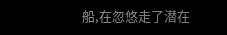船,在忽悠走了潜在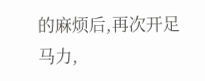的麻烦后,再次开足马力,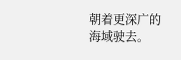朝着更深广的海域驶去。